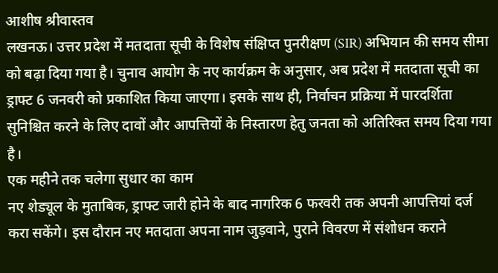आशीष श्रीवास्तव
लखनऊ। उत्तर प्रदेश में मतदाता सूची के विशेष संक्षिप्त पुनरीक्षण (SIR) अभियान की समय सीमा को बढ़ा दिया गया है। चुनाव आयोग के नए कार्यक्रम के अनुसार, अब प्रदेश में मतदाता सूची का ड्राफ्ट 6 जनवरी को प्रकाशित किया जाएगा। इसके साथ ही, निर्वाचन प्रक्रिया में पारदर्शिता सुनिश्चित करने के लिए दावों और आपत्तियों के निस्तारण हेतु जनता को अतिरिक्त समय दिया गया है।
एक महीने तक चलेगा सुधार का काम
नए शेड्यूल के मुताबिक, ड्राफ्ट जारी होने के बाद नागरिक 6 फरवरी तक अपनी आपत्तियां दर्ज करा सकेंगे। इस दौरान नए मतदाता अपना नाम जुड़वाने, पुराने विवरण में संशोधन कराने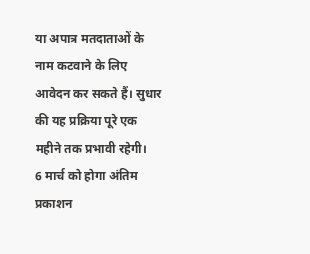या अपात्र मतदाताओं के नाम कटवाने के लिए आवेदन कर सकते हैं। सुधार की यह प्रक्रिया पूरे एक महीने तक प्रभावी रहेगी।
6 मार्च को होगा अंतिम प्रकाशन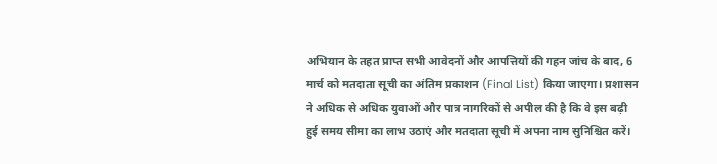अभियान के तहत प्राप्त सभी आवेदनों और आपत्तियों की गहन जांच के बाद, 6 मार्च को मतदाता सूची का अंतिम प्रकाशन (Final List) किया जाएगा। प्रशासन ने अधिक से अधिक युवाओं और पात्र नागरिकों से अपील की है कि वे इस बढ़ी हुई समय सीमा का लाभ उठाएं और मतदाता सूची में अपना नाम सुनिश्चित करें।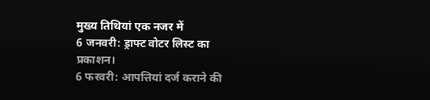मुख्य तिथियां एक नजर में
6 जनवरी: ड्राफ्ट वोटर लिस्ट का प्रकाशन।
6 फरवरी: आपत्तियां दर्ज कराने की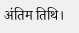अंतिम तिथि।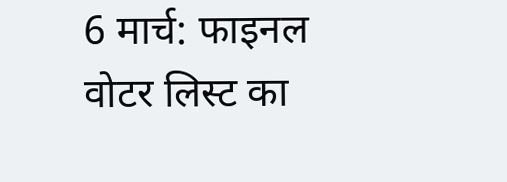6 मार्च: फाइनल वोटर लिस्ट का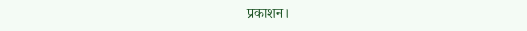प्रकाशन।